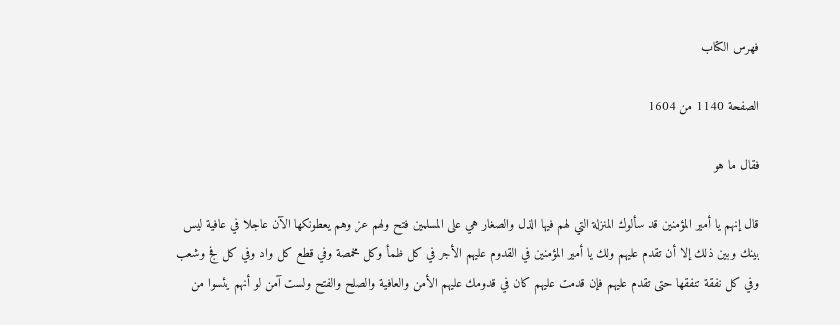فهرس الكتاب

الصفحة 1140 من 1604

فقال ما هو

قال إنهم يا أمير المؤمنين قد سألوك المنزلة التي لهم فيها الذل والصغار هي على المسلمين فتح ولهم عز وهم يعطونكها الآن عاجلا في عافية ليس بينك وبين ذلك إلا أن تقدم عليهم ولك يا أمير المؤمنين في القدوم عليهم الأجر في كل ظمأ وكل مخمصة وفي قطع كل واد وفي كل فج وشعب وفي كل نفقة تنفقها حتى تقدم عليهم فإن قدمت عليهم كان في قدومك عليهم الأمن والعافية والصلح والفتح ولست آمن لو أنهم يئسوا من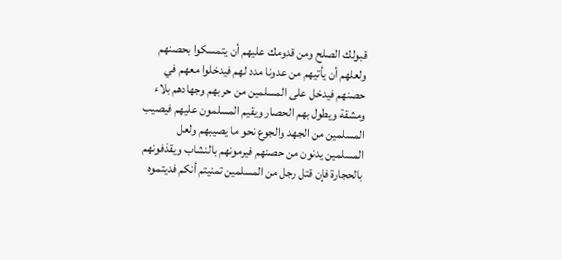قبولك الصلح ومن قدومك عليهم أن يتمسكوا بحصنهم ولعلهم أن يأتيهم من عدونا مدد لهم فيدخلوا معهم في حصنهم فيدخل على المسلمين من حربهم وجهادهم بلاء ومشقة ويطول بهم الحصار ويقيم المسلمون عليهم فيصيب المسلمين من الجهد والجوع نحو ما يصيبهم ولعل المسلمين يدنون من حصنهم فيرمونهم بالنشاب ويقذفونهم بالحجارة فإن قتل رجل من المسلمين تمنيتم أنكم فديتموه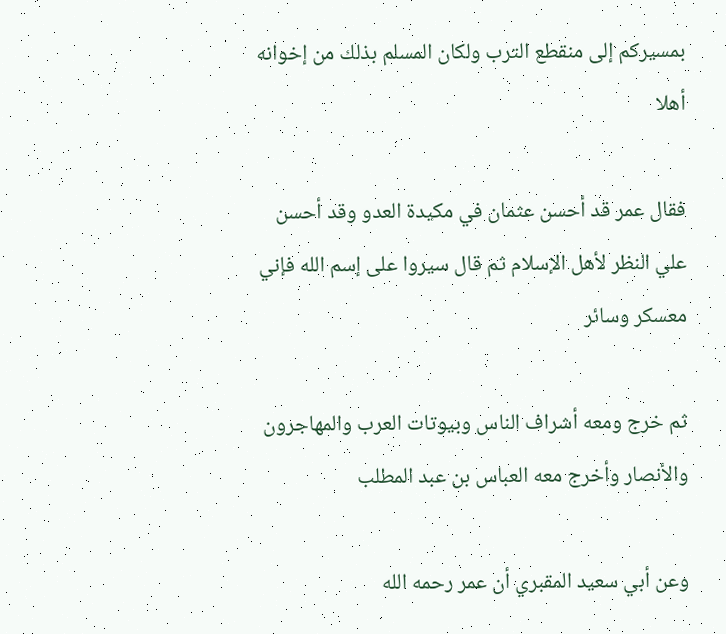بمسيركم إلى منقطع الترب ولكان المسلم بذلك من إخوانه أهلا

فقال عمر قد أحسن عثمان في مكيدة العدو وقد أحسن علي النظر لأهل الإسلام ثم قال سيروا على إسم الله فإني معسكر وسائر

ثم خرج ومعه أشراف الناس وبيوتات العرب والمهاجرون والأنصار وأخرج معه العباس بن عبد المطلب

وعن أبي سعيد المقبري أن عمر رحمه الله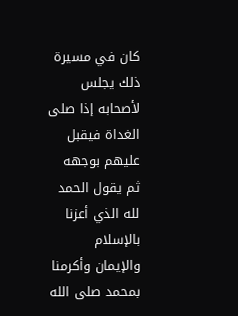كان في مسيرة ذلك يجلس لأصحابه إذا صلى الغداة فيقبل عليهم بوجهه ثم يقول الحمد لله الذي أعزنا بالإسلام والإيمان وأكرمنا بمحمد صلى الله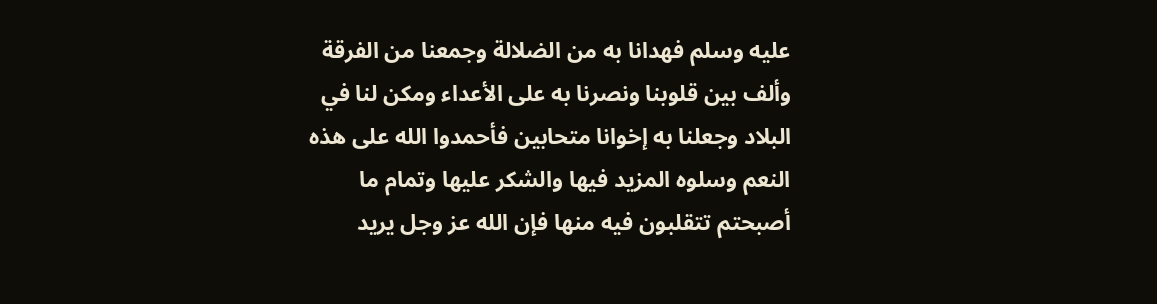عليه وسلم فهدانا به من الضلالة وجمعنا من الفرقة وألف بين قلوبنا ونصرنا به على الأعداء ومكن لنا في البلاد وجعلنا به إخوانا متحابين فأحمدوا الله على هذه النعم وسلوه المزيد فيها والشكر عليها وتمام ما أصبحتم تتقلبون فيه منها فإن الله عز وجل يريد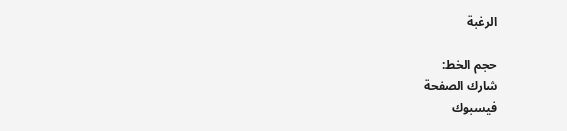الرغبة

حجم الخط:
شارك الصفحة
فيسبوك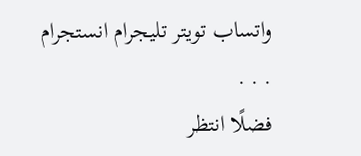واتساب تويتر تليجرام انستجرام
. . .
فضلًا انتظر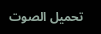تحميل الصوت